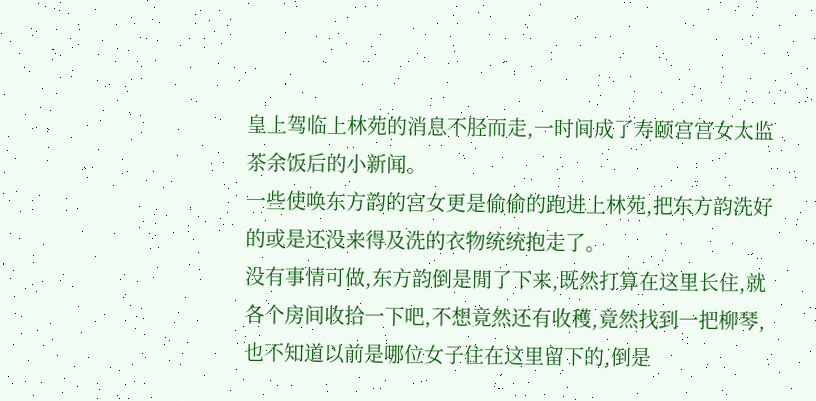皇上驾临上林苑的消息不胫而走,一时间成了寿颐宫宫女太监茶余饭后的小新闻。
一些使唤东方韵的宫女更是偷偷的跑进上林苑,把东方韵洗好的或是还没来得及洗的衣物统统抱走了。
没有事情可做,东方韵倒是閒了下来,既然打算在这里长住,就各个房间收拾一下吧,不想竟然还有收穫,竟然找到一把柳琴,也不知道以前是哪位女子住在这里留下的,倒是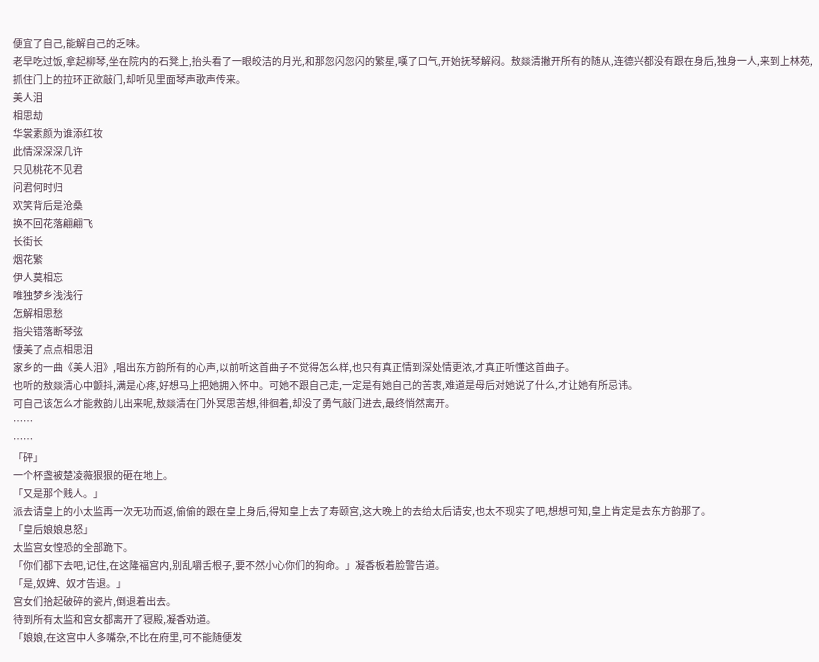便宜了自己,能解自己的乏味。
老早吃过饭,拿起柳琴,坐在院内的石凳上,抬头看了一眼皎洁的月光,和那忽闪忽闪的繁星,嘆了口气,开始抚琴解闷。敖燚清撇开所有的随从,连德兴都没有跟在身后,独身一人,来到上林苑,抓住门上的拉环正欲敲门,却听见里面琴声歌声传来。
美人泪
相思劫
华裳素颜为谁添红妆
此情深深深几许
只见桃花不见君
问君何时归
欢笑背后是沧桑
换不回花落翩翩飞
长街长
烟花繁
伊人莫相忘
唯独梦乡浅浅行
怎解相思愁
指尖错落断琴弦
悽美了点点相思泪
家乡的一曲《美人泪》,唱出东方韵所有的心声,以前听这首曲子不觉得怎么样,也只有真正情到深处情更浓,才真正听懂这首曲子。
也听的敖燚清心中颤抖,满是心疼,好想马上把她拥入怀中。可她不跟自己走,一定是有她自己的苦衷,难道是母后对她说了什么,才让她有所忌讳。
可自己该怎么才能救韵儿出来呢,敖燚清在门外冥思苦想,徘徊着,却没了勇气敲门进去,最终悄然离开。
……
……
「砰」
一个杯盏被楚凌薇狠狠的砸在地上。
「又是那个贱人。」
派去请皇上的小太监再一次无功而返,偷偷的跟在皇上身后,得知皇上去了寿颐宫,这大晚上的去给太后请安,也太不现实了吧,想想可知,皇上肯定是去东方韵那了。
「皇后娘娘息怒」
太监宫女惶恐的全部跪下。
「你们都下去吧,记住,在这隆福宫内,别乱嚼舌根子,要不然小心你们的狗命。」凝香板着脸警告道。
「是,奴婢、奴才告退。」
宫女们拾起破碎的瓷片,倒退着出去。
待到所有太监和宫女都离开了寝殿,凝香劝道。
「娘娘,在这宫中人多嘴杂,不比在府里,可不能随便发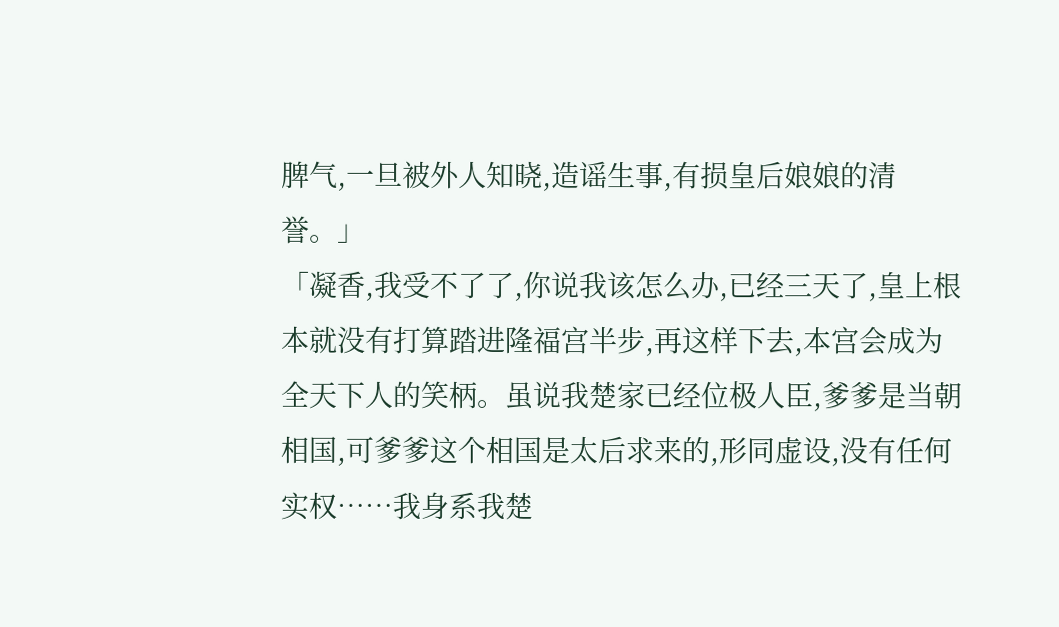脾气,一旦被外人知晓,造谣生事,有损皇后娘娘的清誉。」
「凝香,我受不了了,你说我该怎么办,已经三天了,皇上根本就没有打算踏进隆福宫半步,再这样下去,本宫会成为全天下人的笑柄。虽说我楚家已经位极人臣,爹爹是当朝相国,可爹爹这个相国是太后求来的,形同虚设,没有任何实权……我身系我楚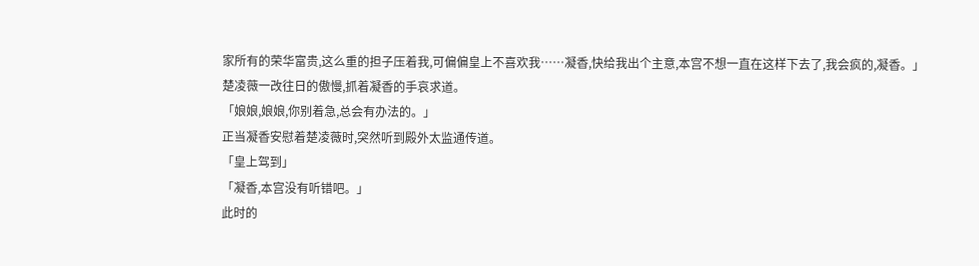家所有的荣华富贵,这么重的担子压着我,可偏偏皇上不喜欢我……凝香,快给我出个主意,本宫不想一直在这样下去了,我会疯的,凝香。」
楚凌薇一改往日的傲慢,抓着凝香的手哀求道。
「娘娘,娘娘,你别着急,总会有办法的。」
正当凝香安慰着楚凌薇时,突然听到殿外太监通传道。
「皇上驾到」
「凝香,本宫没有听错吧。」
此时的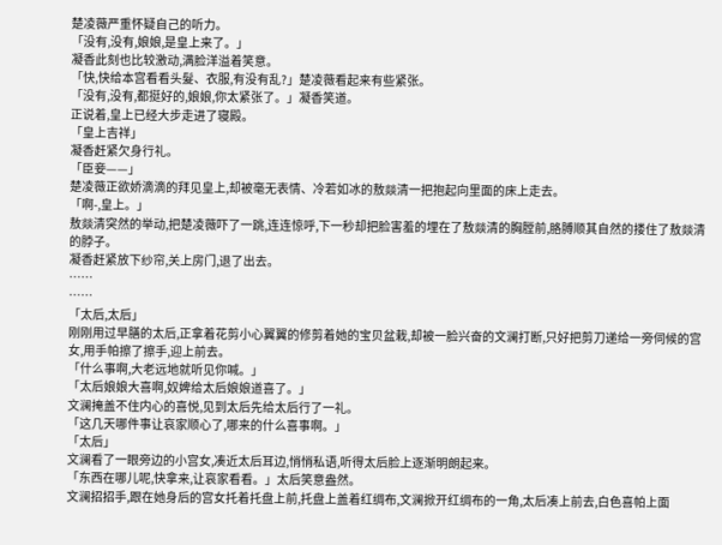楚凌薇严重怀疑自己的听力。
「没有,没有,娘娘,是皇上来了。」
凝香此刻也比较激动,满脸洋溢着笑意。
「快,快给本宫看看头髮、衣服,有没有乱?」楚凌薇看起来有些紧张。
「没有,没有,都挺好的,娘娘,你太紧张了。」凝香笑道。
正说着,皇上已经大步走进了寝殿。
「皇上吉祥」
凝香赶紧欠身行礼。
「臣妾——」
楚凌薇正欲娇滴滴的拜见皇上,却被毫无表情、冷若如冰的敖燚清一把抱起向里面的床上走去。
「啊-,皇上。」
敖燚清突然的举动,把楚凌薇吓了一跳,连连惊呼,下一秒却把脸害羞的埋在了敖燚清的胸膛前,胳膊顺其自然的搂住了敖燚清的脖子。
凝香赶紧放下纱帘,关上房门,退了出去。
……
……
「太后,太后」
刚刚用过早膳的太后,正拿着花剪小心翼翼的修剪着她的宝贝盆栽,却被一脸兴奋的文澜打断,只好把剪刀递给一旁伺候的宫女,用手帕擦了擦手,迎上前去。
「什么事啊,大老远地就听见你喊。」
「太后娘娘大喜啊,奴婢给太后娘娘道喜了。」
文澜掩盖不住内心的喜悦,见到太后先给太后行了一礼。
「这几天哪件事让哀家顺心了,哪来的什么喜事啊。」
「太后」
文澜看了一眼旁边的小宫女,凑近太后耳边,悄悄私语,听得太后脸上逐渐明朗起来。
「东西在哪儿呢,快拿来,让哀家看看。」太后笑意盎然。
文澜招招手,跟在她身后的宫女托着托盘上前,托盘上盖着红绸布,文澜掀开红绸布的一角,太后凑上前去,白色喜帕上面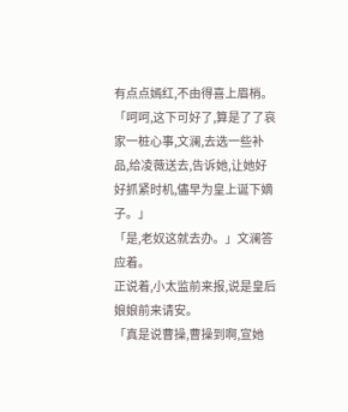有点点嫣红,不由得喜上眉梢。
「呵呵,这下可好了,算是了了哀家一桩心事,文澜,去选一些补品,给凌薇送去,告诉她,让她好好抓紧时机,儘早为皇上诞下嫡子。」
「是,老奴这就去办。」文澜答应着。
正说着,小太监前来报,说是皇后娘娘前来请安。
「真是说曹操,曹操到啊,宣她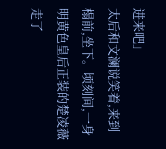进来吧」
太后和文澜说笑着,来到榻前,坐下。顷刻间,一身明黄色皇后正装的楚凌薇走了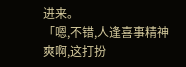进来。
「嗯,不错,人逢喜事精神爽啊,这打扮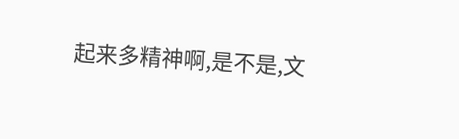起来多精神啊,是不是,文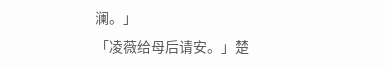澜。」
「凌薇给母后请安。」楚